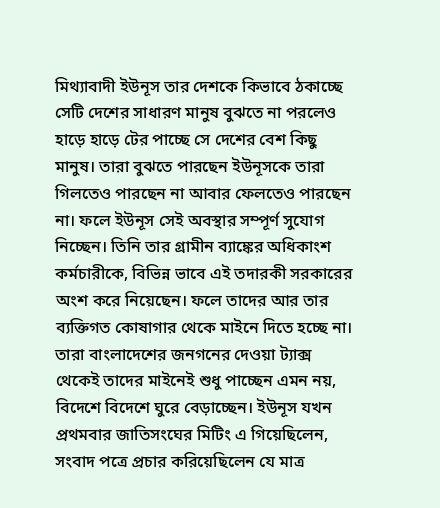মিথ্যাবাদী ইউনূস তার দেশকে কিভাবে ঠকাচ্ছে সেটি দেশের সাধারণ মানুষ বুঝতে না পরলেও হাড়ে হাড়ে টের পাচ্ছে সে দেশের বেশ কিছু মানুষ। তারা বুঝতে পারছেন ইউনূসকে তারা গিলতেও পারছেন না আবার ফেলতেও পারছেন না। ফলে ইউনূস সেই অবস্থার সম্পূর্ণ সুযোগ নিচ্ছেন। তিনি তার গ্রামীন ব্যাঙ্কের অধিকাংশ কর্মচারীকে, বিভিন্ন ভাবে এই তদারকী সরকারের অংশ করে নিয়েছেন। ফলে তাদের আর তার ব্যক্তিগত কোষাগার থেকে মাইনে দিতে হচ্ছে না। তারা বাংলাদেশের জনগনের দেওয়া ট্যাক্স থেকেই তাদের মাইনেই শুধু পাচ্ছেন এমন নয়, বিদেশে বিদেশে ঘুরে বেড়াচ্ছেন। ইউনূস যখন প্রথমবার জাতিসংঘের মিটিং এ গিয়েছিলেন, সংবাদ পত্রে প্রচার করিয়েছিলেন যে মাত্র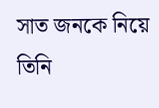সাত জনকে নিয়ে তিনি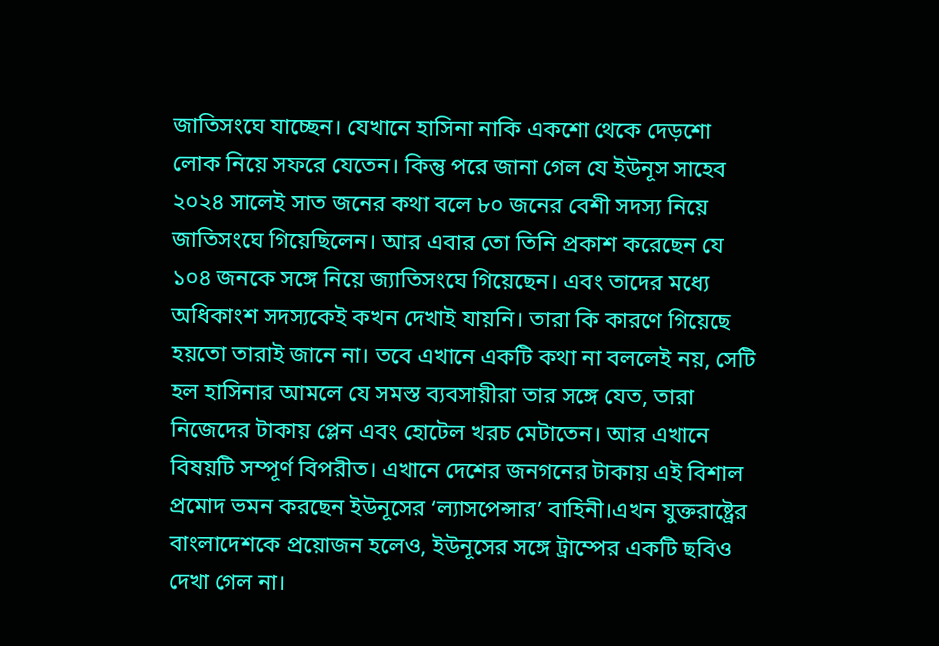জাতিসংঘে যাচ্ছেন। যেখানে হাসিনা নাকি একশো থেকে দেড়শো লোক নিয়ে সফরে যেতেন। কিন্তু পরে জানা গেল যে ইউনূস সাহেব ২০২৪ সালেই সাত জনের কথা বলে ৮০ জনের বেশী সদস্য নিয়ে জাতিসংঘে গিয়েছিলেন। আর এবার তো তিনি প্রকাশ করেছেন যে ১০৪ জনকে সঙ্গে নিয়ে জ্যাতিসংঘে গিয়েছেন। এবং তাদের মধ্যে অধিকাংশ সদস্যকেই কখন দেখাই যায়নি। তারা কি কারণে গিয়েছে হয়তো তারাই জানে না। তবে এখানে একটি কথা না বললেই নয়, সেটি হল হাসিনার আমলে যে সমস্ত ব্যবসায়ীরা তার সঙ্গে যেত, তারা নিজেদের টাকায় প্লেন এবং হোটেল খরচ মেটাতেন। আর এখানে বিষয়টি সম্পূর্ণ বিপরীত। এখানে দেশের জনগনের টাকায় এই বিশাল প্রমোদ ভমন করছেন ইউনূসের ‘ল্যাসপেন্সার’ বাহিনী।এখন যুক্তরাষ্ট্রের বাংলাদেশকে প্রয়োজন হলেও, ইউনূসের সঙ্গে ট্রাম্পের একটি ছবিও দেখা গেল না।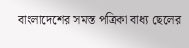বাংলাদেশের সমস্ত পত্রিকা বাধ্য ছেলের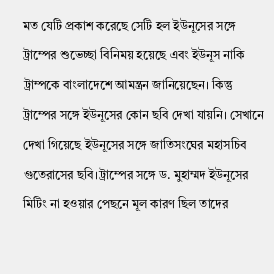মত যেটি প্রকাশ করেছে সেটি হল ইউনূসের সঙ্গে ট্রাম্পের শুভেচ্ছা বিনিময় হয়েছে এবং ইউনূস নাকি ট্রাম্পকে বাংলাদেশে আমন্ত্রন জানিয়েছেন। কিন্তু ট্রাম্পের সঙ্গে ইউনূসের কোন ছবি দেখা যায়নি। সেখানে দেখা গিয়েছে ইউনূসের সঙ্গে জাতিসংঘের মহাসচিব গুতেরাসের ছবি।ট্রাম্পের সঙ্গে ড. মুহাম্মদ ইউনূসের মিটিং না হওয়ার পেছনে মূল কারণ ছিল তাদের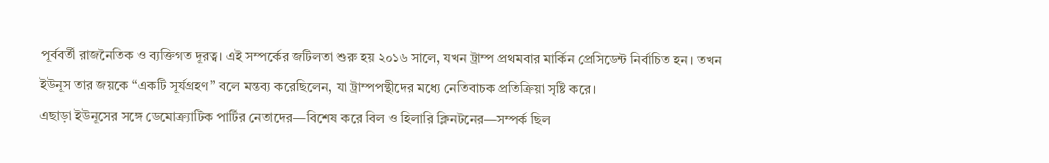পূর্ববর্তী রাজনৈতিক ও ব্যক্তিগত দূরত্ব। এই সম্পর্কের জটিলতা শুরু হয় ২০১৬ সালে, যখন ট্রাম্প প্রথমবার মার্কিন প্রেসিডেন্ট নির্বাচিত হন। তখন ইউনূস তার জয়কে “একটি সূর্যগ্রহণ” বলে মন্তব্য করেছিলেন, যা ট্রাম্পপন্থীদের মধ্যে নেতিবাচক প্রতিক্রিয়া সৃষ্টি করে।
এছাড়া ইউনূসের সঙ্গে ডেমোক্র্যাটিক পার্টির নেতাদের—বিশেষ করে বিল ও হিলারি ক্লিনটনের—সম্পর্ক ছিল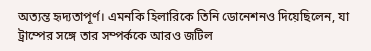অত্যন্ত হৃদ্যতাপূর্ণ। এমনকি হিলারিকে তিনি ডোনেশনও দিয়েছিলেন, যা ট্রাম্পের সঙ্গে তার সম্পর্ককে আরও জটিল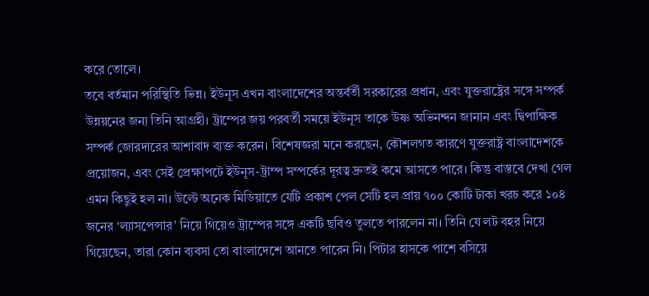করে তোলে।
তবে বর্তমান পরিস্থিতি ভিন্ন। ইউনূস এখন বাংলাদেশের অন্তর্বর্তী সরকারের প্রধান, এবং যুক্তরাষ্ট্রের সঙ্গে সম্পর্ক উন্নয়নের জন্য তিনি আগ্রহী। ট্রাম্পের জয় পরবর্তী সময়ে ইউনূস তাকে উষ্ণ অভিনন্দন জানান এবং দ্বিপাক্ষিক সম্পর্ক জোরদারের আশাবাদ ব্যক্ত করেন। বিশেষজ্ঞরা মনে করছেন, কৌশলগত কারণে যুক্তরাষ্ট্র বাংলাদেশকে প্রয়োজন, এবং সেই প্রেক্ষাপটে ইউনূস-ট্রাম্প সম্পর্কের দূরত্ব দ্রুতই কমে আসতে পারে। কিন্তু বাস্তবে দেখা গেল এমন কিছুই হল না। উল্টে অনেক মিডিয়াতে যেটি প্রকাশ পেল সেটি হল প্রায় ৭০০ কোটি টাকা খরচ করে ১০৪ জনের ‘ল্যাসপেন্সার’ নিয়ে গিয়েও ট্রাম্পের সঙ্গে একটি ছবিও তুলতে পারলেন না। তিনি যে লট বহর নিয়ে গিয়েছেন, তারা কোন ব্যবসা তো বাংলাদেশে আনতে পারেন নি। পিটার হাসকে পাশে বসিয়ে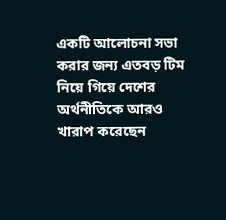একটি আলোচনা সভা করার জন্য এতবড় টিম নিয়ে গিয়ে দেশের অর্থনীতিকে আরও খারাপ করেছেন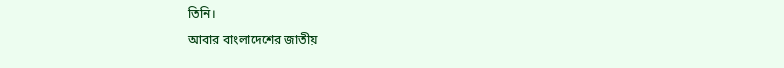তিনি।
আবার বাংলাদেশের জাতীয়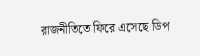রাজনীতিতে ফিরে এসেছে ডিপ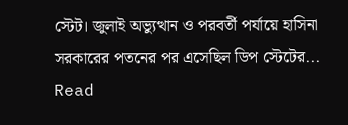স্টেট। জুলাই অভ্যুত্থান ও পরবর্তী পর্যায়ে হাসিনা সরকারের পতনের পর এসেছিল ডিপ স্টেটের...
Read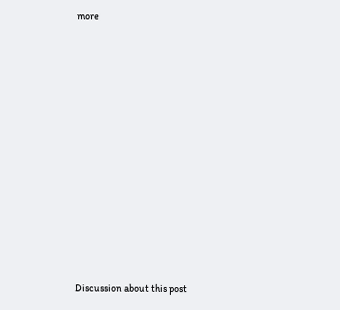more












Discussion about this post